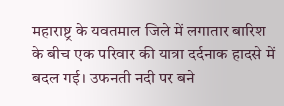महाराष्ट्र के यवतमाल जिले में लगातार बारिश के बीच एक परिवार की यात्रा दर्दनाक हादसे में बदल गई। उफनती नदी पर बने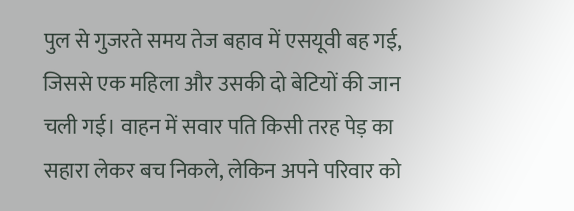पुल से गुजरते समय तेज बहाव में एसयूवी बह गई, जिससे एक महिला और उसकी दो बेटियों की जान चली गई। वाहन में सवार पति किसी तरह पेड़ का सहारा लेकर बच निकले, लेकिन अपने परिवार को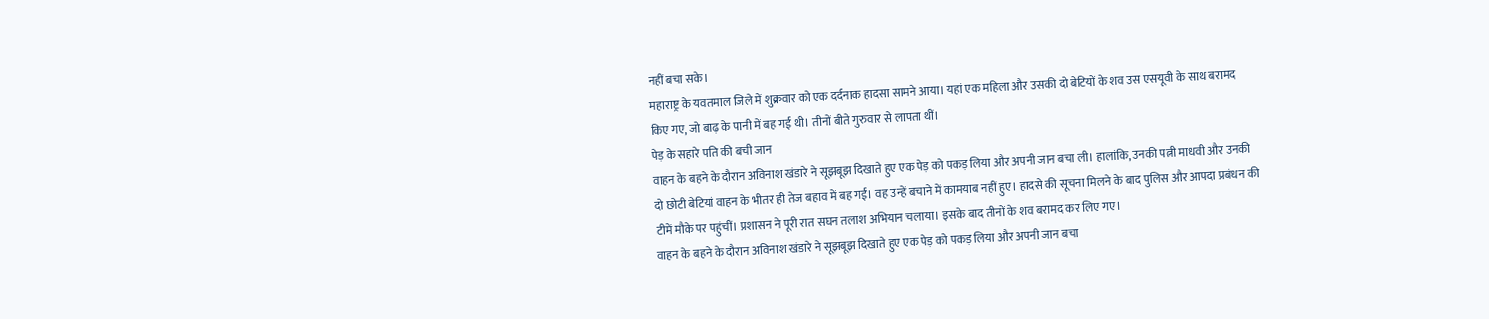नहीं बचा सके।
महाराष्ट्र के यवतमाल जिले में शुक्रवार को एक दर्दनाक हादसा सामने आया। यहां एक महिला और उसकी दो बेटियों के शव उस एसयूवी के साथ बरामद किए गए, जो बाढ़ के पानी में बह गई थी। तीनों बीते गुरुवार से लापता थीं।
पेड़ के सहारे पति की बची जान
वाहन के बहने के दौरान अविनाश खंडारे ने सूझबूझ दिखाते हुए एक पेड़ को पकड़ लिया और अपनी जान बचा ली। हालांकि, उनकी पत्नी माधवी और उनकी दो छोटी बेटियां वाहन के भीतर ही तेज बहाव में बह गईं। वह उन्हें बचाने में कामयाब नहीं हुए। हादसे की सूचना मिलने के बाद पुलिस और आपदा प्रबंधन की टीमें मौके पर पहुंचीं। प्रशासन ने पूरी रात सघन तलाश अभियान चलाया। इसके बाद तीनों के शव बरामद कर लिए गए।
वाहन के बहने के दौरान अविनाश खंडारे ने सूझबूझ दिखाते हुए एक पेड़ को पकड़ लिया और अपनी जान बचा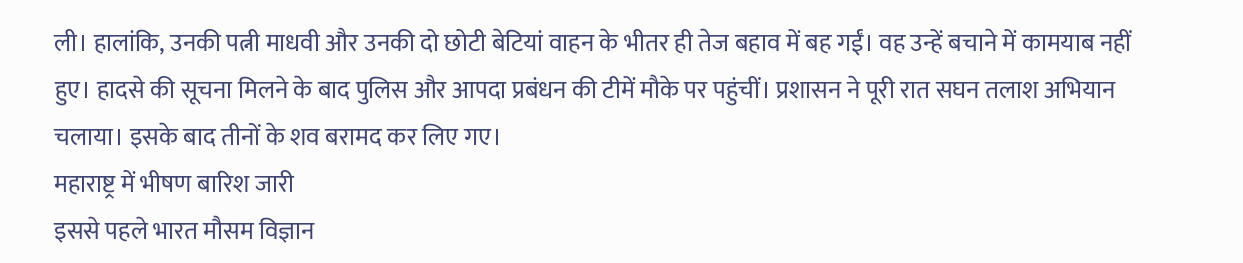ली। हालांकि, उनकी पत्नी माधवी और उनकी दो छोटी बेटियां वाहन के भीतर ही तेज बहाव में बह गईं। वह उन्हें बचाने में कामयाब नहीं हुए। हादसे की सूचना मिलने के बाद पुलिस और आपदा प्रबंधन की टीमें मौके पर पहुंचीं। प्रशासन ने पूरी रात सघन तलाश अभियान चलाया। इसके बाद तीनों के शव बरामद कर लिए गए।
महाराष्ट्र में भीषण बारिश जारी
इससे पहले भारत मौसम विज्ञान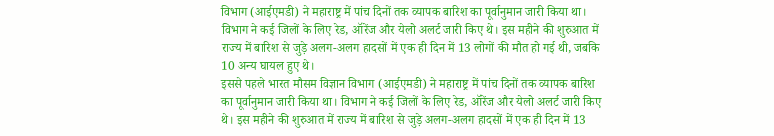विभाग (आईएमडी) ने महाराष्ट्र में पांच दिनों तक व्यापक बारिश का पूर्वानुमान जारी किया था। विभाग ने कई जिलों के लिए रेड, ऑरेंज और येलो अलर्ट जारी किए थे। इस महीने की शुरुआत में राज्य में बारिश से जुड़े अलग-अलग हादसों में एक ही दिन में 13 लोगों की मौत हो गई थी, जबकि 10 अन्य घायल हुए थे।
इससे पहले भारत मौसम विज्ञान विभाग (आईएमडी) ने महाराष्ट्र में पांच दिनों तक व्यापक बारिश का पूर्वानुमान जारी किया था। विभाग ने कई जिलों के लिए रेड, ऑरेंज और येलो अलर्ट जारी किए थे। इस महीने की शुरुआत में राज्य में बारिश से जुड़े अलग-अलग हादसों में एक ही दिन में 13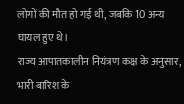लोगों की मौत हो गई थी, जबकि 10 अन्य घायल हुए थे।
राज्य आपातकालीन नियंत्रण कक्ष के अनुसार, भारी बारिश के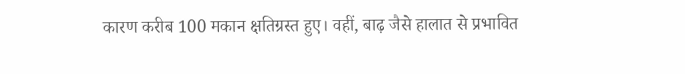कारण करीब 100 मकान क्षतिग्रस्त हुए। वहीं, बाढ़ जैसे हालात से प्रभावित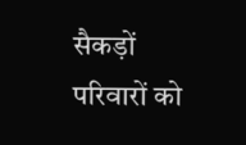सैकड़ों परिवारों को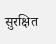सुरक्षित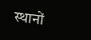स्थानों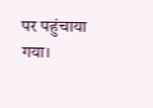पर पहुंचाया गया।